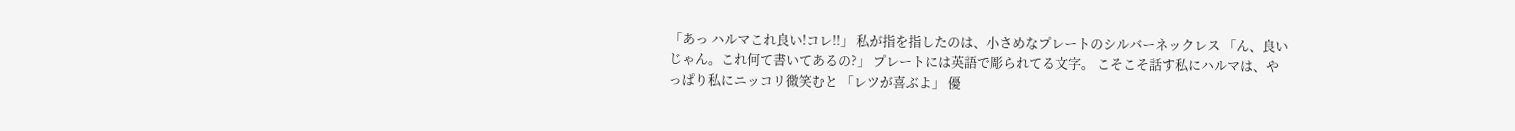「あっ ハルマこれ良い!コレ!!」 私が指を指したのは、小さめなプレートのシルバーネックレス 「ん、良いじゃん。これ何て書いてあるの?」 プレートには英語で彫られてる文字。 こそこそ話す私にハルマは、やっぱり私にニッコリ微笑むと 「レツが喜ぶよ」 優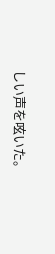しい声を呟いた。